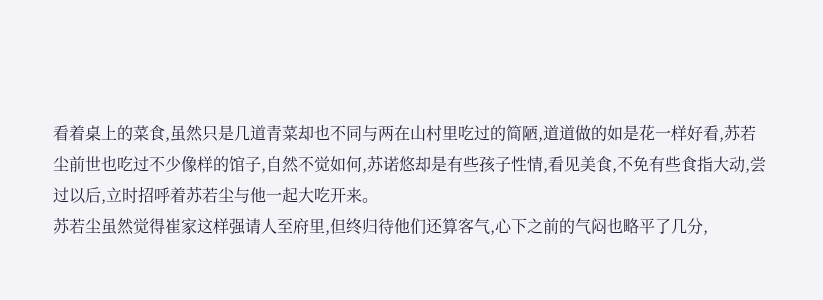看着桌上的菜食,虽然只是几道青菜却也不同与两在山村里吃过的简陋,道道做的如是花一样好看,苏若尘前世也吃过不少像样的馆子,自然不觉如何,苏诺悠却是有些孩子性情,看见美食,不免有些食指大动,尝过以后,立时招呼着苏若尘与他一起大吃开来。
苏若尘虽然觉得崔家这样强请人至府里,但终归待他们还算客气,心下之前的气闷也略平了几分,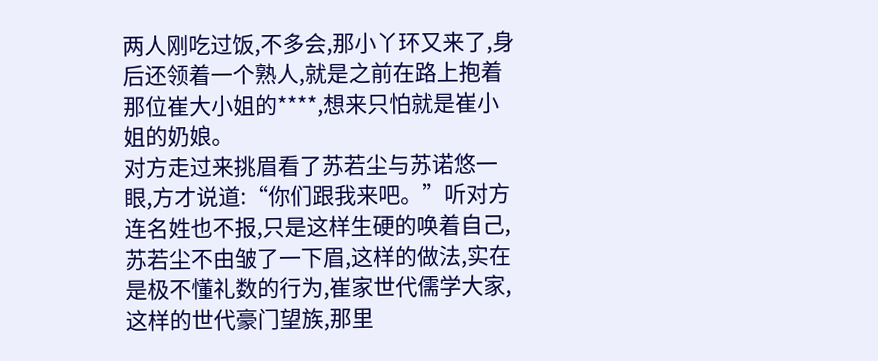两人刚吃过饭,不多会,那小丫环又来了,身后还领着一个熟人,就是之前在路上抱着那位崔大小姐的****,想来只怕就是崔小姐的奶娘。
对方走过来挑眉看了苏若尘与苏诺悠一眼,方才说道:“你们跟我来吧。”听对方连名姓也不报,只是这样生硬的唤着自己,苏若尘不由皱了一下眉,这样的做法,实在是极不懂礼数的行为,崔家世代儒学大家,这样的世代豪门望族,那里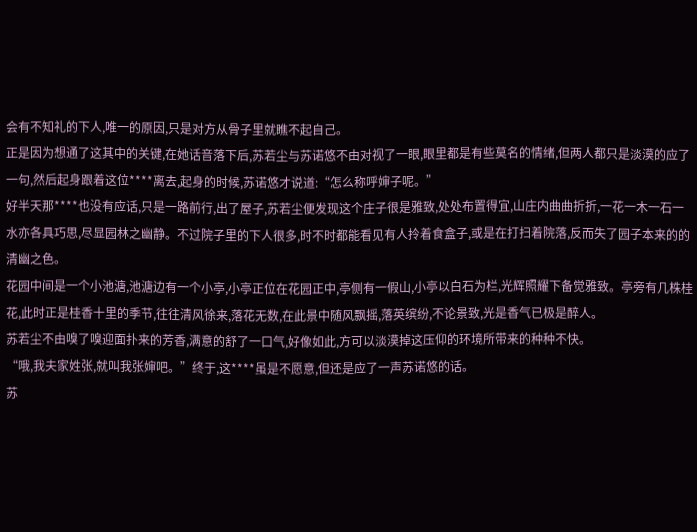会有不知礼的下人,唯一的原因,只是对方从骨子里就瞧不起自己。
正是因为想通了这其中的关键,在她话音落下后,苏若尘与苏诺悠不由对视了一眼,眼里都是有些莫名的情绪,但两人都只是淡漠的应了一句,然后起身跟着这位****离去,起身的时候,苏诺悠才说道:“怎么称呼婶子呢。”
好半天那****也没有应话,只是一路前行,出了屋子,苏若尘便发现这个庄子很是雅致,处处布置得宜,山庄内曲曲折折,一花一木一石一水亦各具巧思,尽显园林之幽静。不过院子里的下人很多,时不时都能看见有人拎着食盒子,或是在打扫着院落,反而失了园子本来的的清幽之色。
花园中间是一个小池溏,池溏边有一个小亭,小亭正位在花园正中,亭侧有一假山,小亭以白石为栏,光辉照耀下备觉雅致。亭旁有几株桂花,此时正是桂香十里的季节,往往清风徐来,落花无数,在此景中随风飘摇,落英缤纷,不论景致,光是香气已极是醉人。
苏若尘不由嗅了嗅迎面扑来的芳香,满意的舒了一口气,好像如此,方可以淡漠掉这压仰的环境所带来的种种不快。
“哦,我夫家姓张,就叫我张婶吧。”终于,这****虽是不愿意,但还是应了一声苏诺悠的话。
苏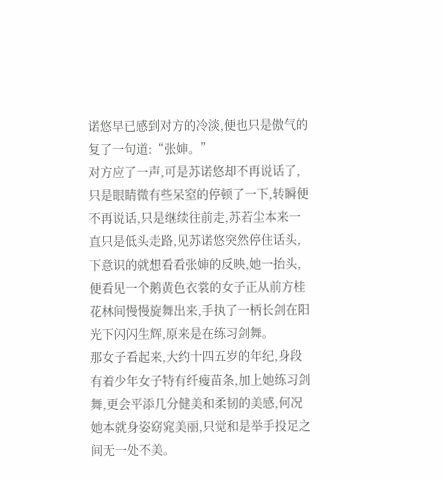诺悠早已感到对方的冷淡,便也只是傲气的复了一句道:“张婶。”
对方应了一声,可是苏诺悠却不再说话了,只是眼睛微有些呆窒的停顿了一下,转瞬便不再说话,只是继续往前走,苏若尘本来一直只是低头走路,见苏诺悠突然停住话头,下意识的就想看看张婶的反映,她一抬头,便看见一个鹅黄色衣裳的女子正从前方桂花林间慢慢旋舞出来,手执了一柄长剑在阳光下闪闪生辉,原来是在练习剑舞。
那女子看起来,大约十四五岁的年纪,身段有着少年女子特有纤瘦苗条,加上她练习剑舞,更会平添几分健美和柔韧的美感,何况她本就身姿窈窕美丽,只觉和是举手投足之间无一处不美。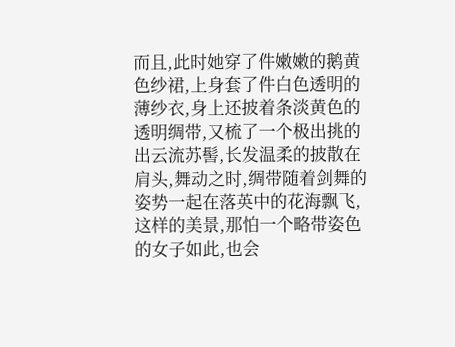而且,此时她穿了件嫩嫩的鹅黄色纱裙,上身套了件白色透明的薄纱衣,身上还披着条淡黄色的透明绸带,又梳了一个极出挑的出云流苏髻,长发温柔的披散在肩头,舞动之时,绸带随着剑舞的姿势一起在落英中的花海飘飞,这样的美景,那怕一个略带姿色的女子如此,也会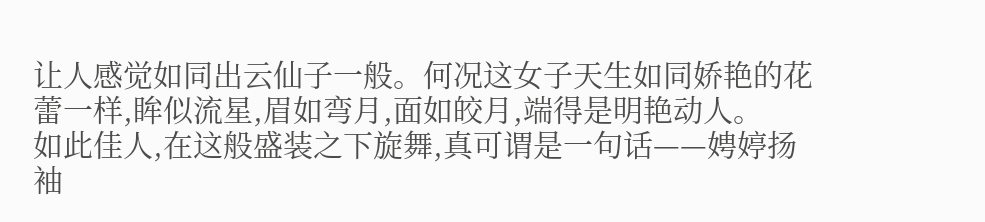让人感觉如同出云仙子一般。何况这女子天生如同娇艳的花蕾一样,眸似流星,眉如弯月,面如皎月,端得是明艳动人。
如此佳人,在这般盛装之下旋舞,真可谓是一句话——娉婷扬袖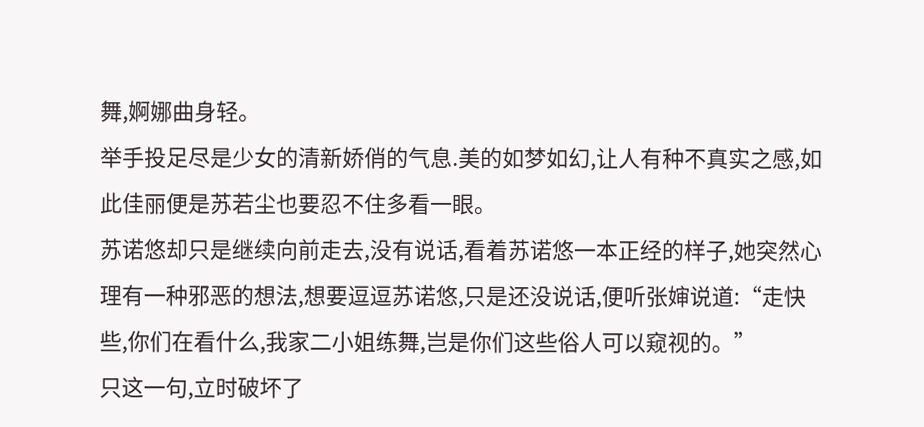舞,婀娜曲身轻。
举手投足尽是少女的清新娇俏的气息.美的如梦如幻,让人有种不真实之感,如此佳丽便是苏若尘也要忍不住多看一眼。
苏诺悠却只是继续向前走去,没有说话,看着苏诺悠一本正经的样子,她突然心理有一种邪恶的想法,想要逗逗苏诺悠,只是还没说话,便听张婶说道:“走快些,你们在看什么,我家二小姐练舞,岂是你们这些俗人可以窥视的。”
只这一句,立时破坏了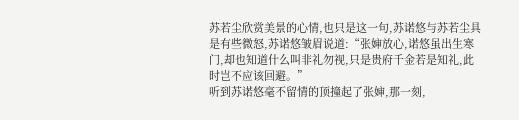苏若尘欣赏美景的心情,也只是这一句,苏诺悠与苏若尘具是有些微怒,苏诺悠皱眉说道:“张婶放心,诺悠虽出生寒门,却也知道什么叫非礼勿视,只是贵府千金若是知礼,此时岂不应该回避。”
听到苏诺悠毫不留情的顶撞起了张婶,那一刻,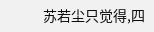苏若尘只觉得,四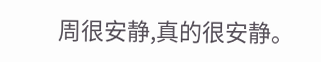周很安静,真的很安静。